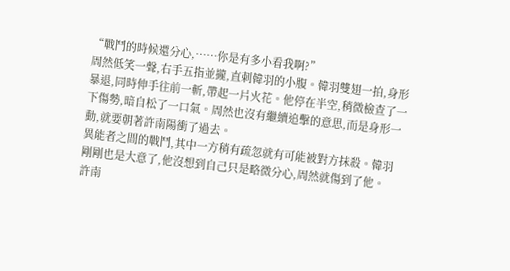“戰鬥的時候還分心,……你是有多小看我啊?”
周然低笑一聲,右手五指並攏,直刺韓羽的小腹。韓羽雙翅一拍,身形暴退,同時伸手往前一斬,帶起一片火花。他停在半空,稍微檢查了一下傷勢,暗自松了一口氣。周然也沒有繼續追擊的意思,而是身形一動,就要朝著許南陽衝了過去。
異能者之間的戰鬥,其中一方稍有疏忽就有可能被對方抹殺。韓羽剛剛也是大意了,他沒想到自己只是略微分心,周然就傷到了他。
許南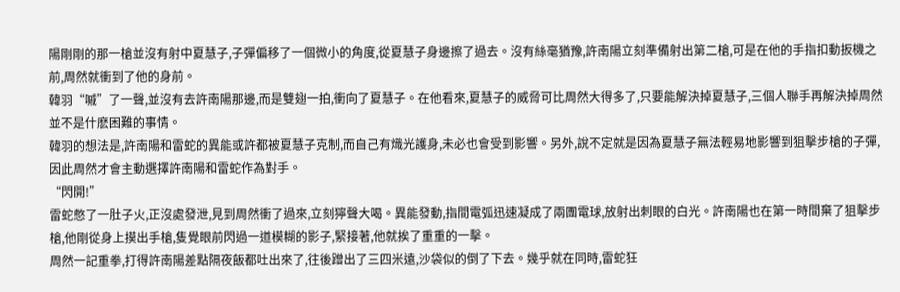陽剛剛的那一槍並沒有射中夏慧子,子彈偏移了一個微小的角度,從夏慧子身邊擦了過去。沒有絲毫猶豫,許南陽立刻準備射出第二槍,可是在他的手指扣動扳機之前,周然就衝到了他的身前。
韓羽“嘁”了一聲,並沒有去許南陽那邊,而是雙翅一拍,衝向了夏慧子。在他看來,夏慧子的威脅可比周然大得多了,只要能解決掉夏慧子,三個人聯手再解決掉周然並不是什麽困難的事情。
韓羽的想法是,許南陽和雷蛇的異能或許都被夏慧子克制,而自己有熾光護身,未必也會受到影響。另外,說不定就是因為夏慧子無法輕易地影響到狙擊步槍的子彈,因此周然才會主動選擇許南陽和雷蛇作為對手。
“閃開!”
雷蛇憋了一肚子火,正沒處發泄,見到周然衝了過來,立刻獰聲大喝。異能發動,指間電弧迅速凝成了兩團電球,放射出刺眼的白光。許南陽也在第一時間棄了狙擊步槍,他剛從身上摸出手槍,隻覺眼前閃過一道模糊的影子,緊接著,他就挨了重重的一擊。
周然一記重拳,打得許南陽差點隔夜飯都吐出來了,往後蹭出了三四米遠,沙袋似的倒了下去。幾乎就在同時,雷蛇狂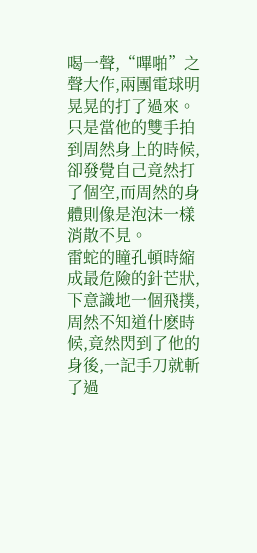喝一聲,“嗶啪”之聲大作,兩團電球明晃晃的打了過來。只是當他的雙手拍到周然身上的時候,卻發覺自己竟然打了個空,而周然的身體則像是泡沫一樣消散不見。
雷蛇的瞳孔頓時縮成最危險的針芒狀,下意識地一個飛撲,周然不知道什麽時候,竟然閃到了他的身後,一記手刀就斬了過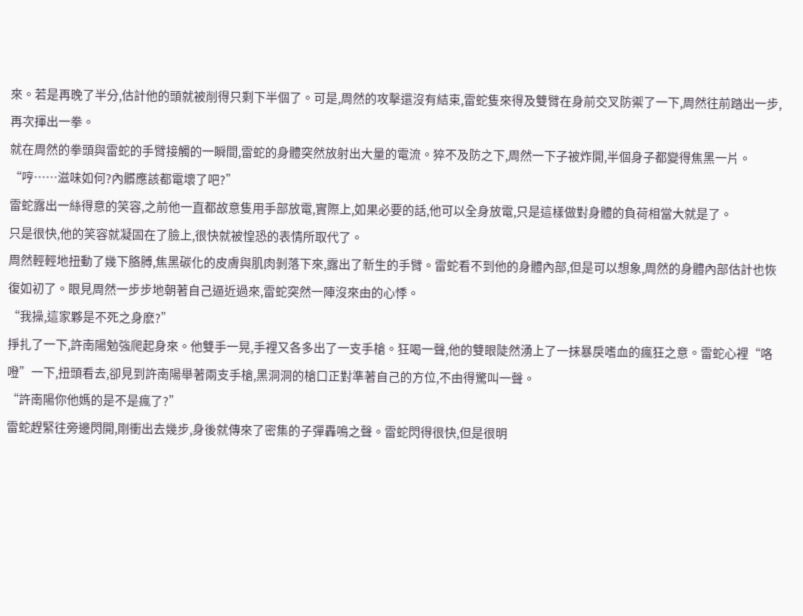來。若是再晚了半分,估計他的頭就被削得只剩下半個了。可是,周然的攻擊還沒有結束,雷蛇隻來得及雙臂在身前交叉防禦了一下,周然往前踏出一步,再次揮出一拳。
就在周然的拳頭與雷蛇的手臂接觸的一瞬間,雷蛇的身體突然放射出大量的電流。猝不及防之下,周然一下子被炸開,半個身子都變得焦黑一片。
“哼……滋味如何?內髒應該都電壞了吧?”
雷蛇露出一絲得意的笑容,之前他一直都故意隻用手部放電,實際上,如果必要的話,他可以全身放電,只是這樣做對身體的負荷相當大就是了。
只是很快,他的笑容就凝固在了臉上,很快就被惶恐的表情所取代了。
周然輕輕地扭動了幾下胳膊,焦黑碳化的皮膚與肌肉剝落下來,露出了新生的手臂。雷蛇看不到他的身體內部,但是可以想象,周然的身體內部估計也恢復如初了。眼見周然一步步地朝著自己逼近過來,雷蛇突然一陣沒來由的心悸。
“我操,這家夥是不死之身麽?”
掙扎了一下,許南陽勉強爬起身來。他雙手一晃,手裡又各多出了一支手槍。狂喝一聲,他的雙眼陡然湧上了一抹暴戾嗜血的瘋狂之意。雷蛇心裡“咯噔”一下,扭頭看去,卻見到許南陽舉著兩支手槍,黑洞洞的槍口正對準著自己的方位,不由得驚叫一聲。
“許南陽你他媽的是不是瘋了?”
雷蛇趕緊往旁邊閃開,剛衝出去幾步,身後就傳來了密集的子彈轟鳴之聲。雷蛇閃得很快,但是很明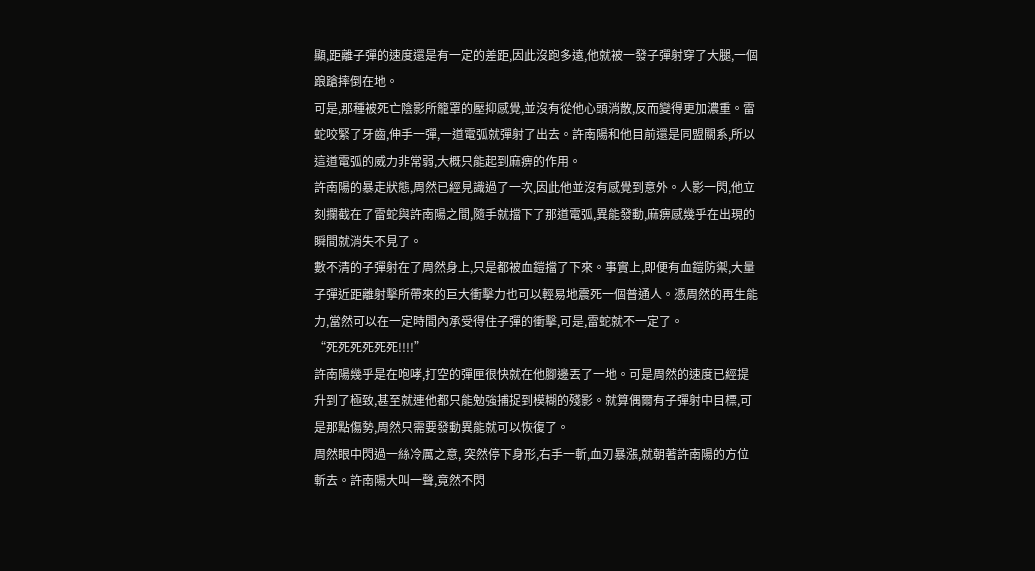顯,距離子彈的速度還是有一定的差距,因此沒跑多遠,他就被一發子彈射穿了大腿,一個踉蹌摔倒在地。
可是,那種被死亡陰影所籠罩的壓抑感覺,並沒有從他心頭消散,反而變得更加濃重。雷蛇咬緊了牙齒,伸手一彈,一道電弧就彈射了出去。許南陽和他目前還是同盟關系,所以這道電弧的威力非常弱,大概只能起到麻痹的作用。
許南陽的暴走狀態,周然已經見識過了一次,因此他並沒有感覺到意外。人影一閃,他立刻攔截在了雷蛇與許南陽之間,隨手就擋下了那道電弧,異能發動,麻痹感幾乎在出現的瞬間就消失不見了。
數不清的子彈射在了周然身上,只是都被血鎧擋了下來。事實上,即便有血鎧防禦,大量子彈近距離射擊所帶來的巨大衝擊力也可以輕易地震死一個普通人。憑周然的再生能力,當然可以在一定時間內承受得住子彈的衝擊,可是,雷蛇就不一定了。
“死死死死死死!!!!”
許南陽幾乎是在咆哮,打空的彈匣很快就在他腳邊丟了一地。可是周然的速度已經提升到了極致,甚至就連他都只能勉強捕捉到模糊的殘影。就算偶爾有子彈射中目標,可是那點傷勢,周然只需要發動異能就可以恢復了。
周然眼中閃過一絲冷厲之意, 突然停下身形,右手一斬,血刃暴漲,就朝著許南陽的方位斬去。許南陽大叫一聲,竟然不閃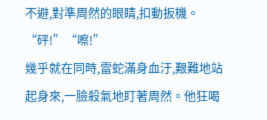不避,對準周然的眼睛,扣動扳機。
“砰!”“嚓!”
幾乎就在同時,雷蛇滿身血汙,艱難地站起身來,一臉殺氣地盯著周然。他狂喝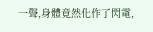一聲,身體竟然化作了閃電,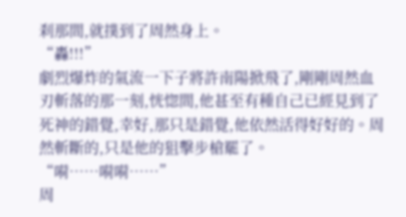刹那間,就撲到了周然身上。
“轟!!!”
劇烈爆炸的氣流一下子將許南陽掀飛了,剛剛周然血刃斬落的那一刻,恍惚間,他甚至有種自己已經見到了死神的錯覺,幸好,那只是錯覺,他依然活得好好的。周然斬斷的,只是他的狙擊步槍罷了。
“嗬……嗬嗬……”
周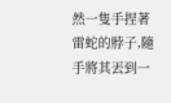然一隻手捏著雷蛇的脖子,隨手將其丟到一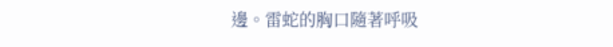邊。雷蛇的胸口隨著呼吸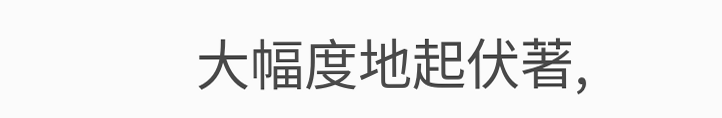大幅度地起伏著,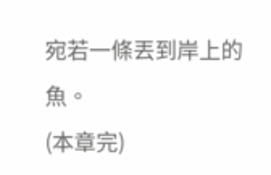宛若一條丟到岸上的魚。
(本章完)